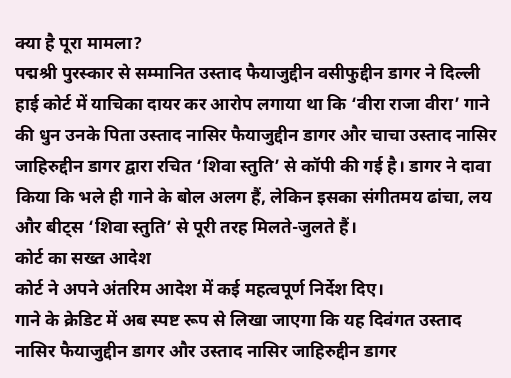क्या है पूरा मामला?
पद्मश्री पुरस्कार से सम्मानित उस्ताद फैयाजुद्दीन वसीफुद्दीन डागर ने दिल्ली हाई कोर्ट में याचिका दायर कर आरोप लगाया था कि ‘वीरा राजा वीरा’ गाने की धुन उनके पिता उस्ताद नासिर फैयाजुद्दीन डागर और चाचा उस्ताद नासिर जाहिरुद्दीन डागर द्वारा रचित ‘शिवा स्तुति’ से कॉपी की गई है। डागर ने दावा किया कि भले ही गाने के बोल अलग हैं, लेकिन इसका संगीतमय ढांचा, लय और बीट्स ‘शिवा स्तुति’ से पूरी तरह मिलते-जुलते हैं।
कोर्ट का सख्त आदेश
कोर्ट ने अपने अंतरिम आदेश में कई महत्वपूर्ण निर्देश दिए।
गाने के क्रेडिट में अब स्पष्ट रूप से लिखा जाएगा कि यह दिवंगत उस्ताद नासिर फैयाजुद्दीन डागर और उस्ताद नासिर जाहिरुद्दीन डागर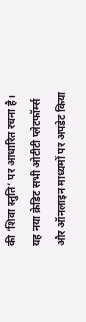की ‘शिवा स्तुति’ पर आधारित रचना है। यह नया क्रेडिट सभी ओटीटी प्लेटफॉर्म्स और ऑनलाइन माध्यमों पर अपडेट किया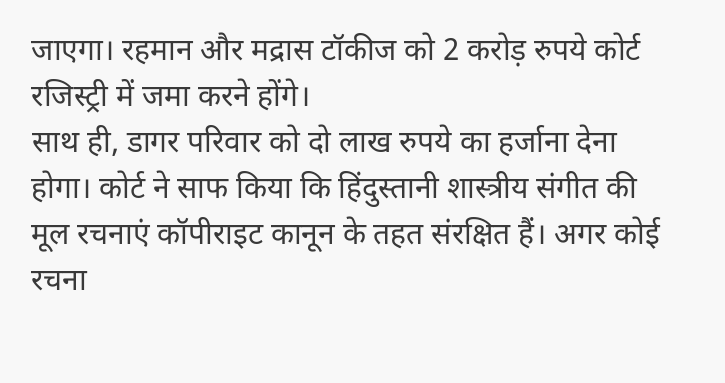जाएगा। रहमान और मद्रास टॉकीज को 2 करोड़ रुपये कोर्ट रजिस्ट्री में जमा करने होंगे।
साथ ही, डागर परिवार को दो लाख रुपये का हर्जाना देना होगा। कोर्ट ने साफ किया कि हिंदुस्तानी शास्त्रीय संगीत की मूल रचनाएं कॉपीराइट कानून के तहत संरक्षित हैं। अगर कोई रचना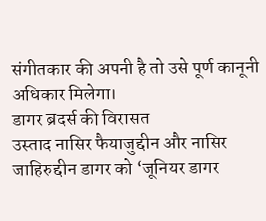संगीतकार की अपनी है तो उसे पूर्ण कानूनी अधिकार मिलेगा।
डागर ब्रदर्स की विरासत
उस्ताद नासिर फैयाजुद्दीन और नासिर जाहिरुद्दीन डागर को ‘जूनियर डागर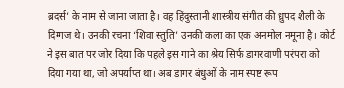ब्रदर्स’ के नाम से जाना जाता है। वह हिंदुस्तानी शास्त्रीय संगीत की ध्रुपद शैली के दिग्गज थे। उनकी रचना ‘शिवा स्तुति’ उनकी कला का एक अनमोल नमूना है। कोर्ट ने इस बात पर जोर दिया कि पहले इस गाने का श्रेय सिर्फ डागरवाणी परंपरा को दिया गया था, जो अपर्याप्त था। अब डागर बंधुओं के नाम स्पष्ट रूप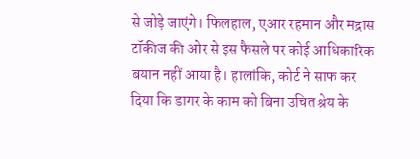से जोड़े जाएंगे। फिलहाल, एआर रहमान और मद्रास टॉकीज की ओर से इस फैसले पर कोई आधिकारिक बयान नहीं आया है। हालांकि, कोर्ट ने साफ कर दिया कि डागर के काम को बिना उचित श्रेय के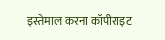इस्तेमाल करना कॉपीराइट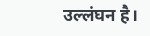उल्लंघन है।